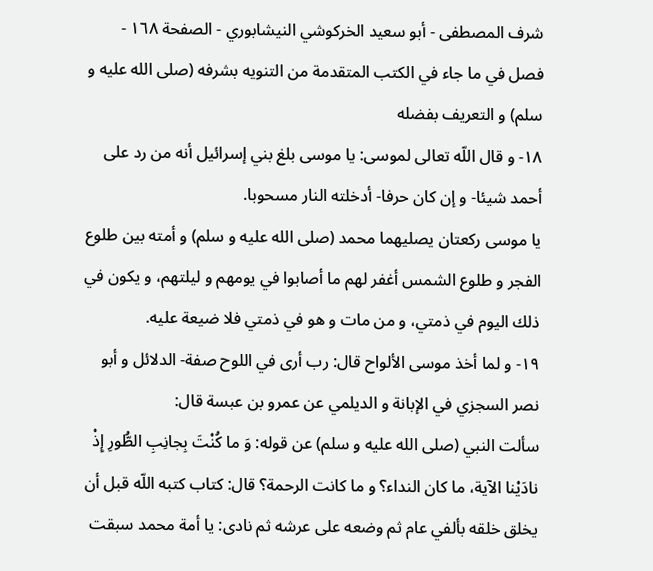شرف المصطفى - أبو سعيد الخركوشي النيشابوري - الصفحة ١٦٨ - فصل في ما جاء في الكتب المتقدمة من التنويه بشرفه (صلى الله عليه و سلم) و التعريف بفضله
١٨- و قال اللّه تعالى لموسى: يا موسى بلغ بني إسرائيل أنه من رد على أحمد شيئا- و إن كان حرفا- أدخلته النار مسحوبا.
يا موسى ركعتان يصليهما محمد (صلى الله عليه و سلم) و أمته بين طلوع الفجر و طلوع الشمس أغفر لهم ما أصابوا في يومهم و ليلتهم، و يكون في ذلك اليوم في ذمتي، و من مات و هو في ذمتي فلا ضيعة عليه.
١٩- و لما أخذ موسى الألواح قال: رب أرى في اللوح صفة- الدلائل و أبو نصر السجزي في الإبانة و الديلمي عن عمرو بن عبسة قال:
سألت النبي (صلى الله عليه و سلم) عن قوله: وَ ما كُنْتَ بِجانِبِ الطُّورِ إِذْ نادَيْنا الآية، ما كان النداء؟ و ما كانت الرحمة؟ قال: كتاب كتبه اللّه قبل أن يخلق خلقه بألفي عام ثم وضعه على عرشه ثم نادى: يا أمة محمد سبقت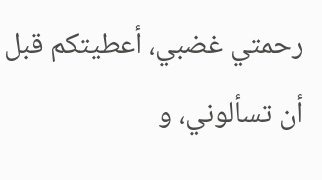رحمتي غضبي، أعطيتكم قبل أن تسألوني، و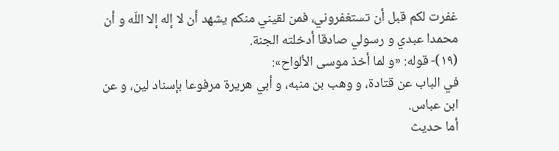غفرت لكم قبل أن تستغفروني، فمن لقيني منكم يشهد أن لا إله إلا اللّه و أن محمدا عبدي و رسولي صادقا أدخلته الجنة.
(١٩)- قوله: «و لما أخذ موسى الألواح»:
في الباب عن قتادة، و وهب بن منبه، و أبي هريرة مرفوعا بإسناد لين، و عن ابن عباس.
أما حديث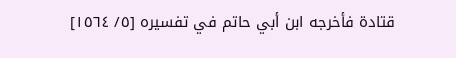قتادة فأخرجه ابن أبي حاتم في تفسيره [٥/ ١٥٦٤]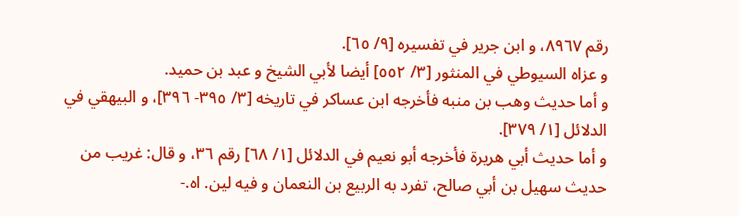رقم ٨٩٦٧، و ابن جرير في تفسيره [٩/ ٦٥].
و عزاه السيوطي في المنثور [٣/ ٥٥٢] أيضا لأبي الشيخ و عبد بن حميد.
و أما حديث وهب بن منبه فأخرجه ابن عساكر في تاريخه [٣/ ٣٩٥- ٣٩٦]، و البيهقي في الدلائل [١/ ٣٧٩].
و أما حديث أبي هريرة فأخرجه أبو نعيم في الدلائل [١/ ٦٨] رقم ٣٦، و قال: غريب من حديث سهيل بن أبي صالح، تفرد به الربيع بن النعمان و فيه لين. اه.-